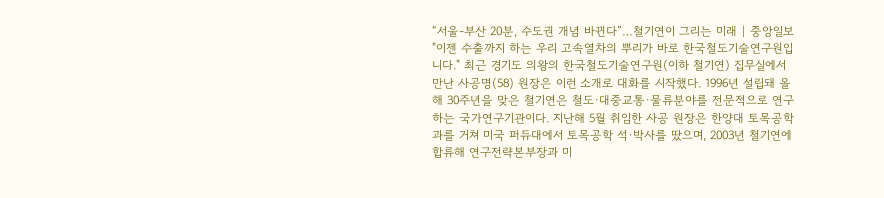“서울-부산 20분, 수도권 개념 바뀐다”…철기연이 그리는 미래 | 중앙일보
"이젠 수출까지 하는 우리 고속열차의 뿌리가 바로 한국철도기술연구원입니다." 최근 경기도 의왕의 한국철도기술연구원(이하 철기연) 집무실에서 만난 사공명(58) 원장은 이런 소개로 대화를 시작했다. 1996년 설립돼 올해 30주년을 맞은 철기연은 철도·대중교통·물류분야를 전문적으로 연구하는 국가연구기관이다. 지난해 5월 취임한 사공 원장은 한양대 토목공학과를 거쳐 미국 퍼듀대에서 토목공학 석·박사를 땄으며, 2003년 철기연에 합류해 연구전략본부장과 미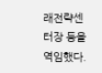래전략센터장 등을 역임했다.